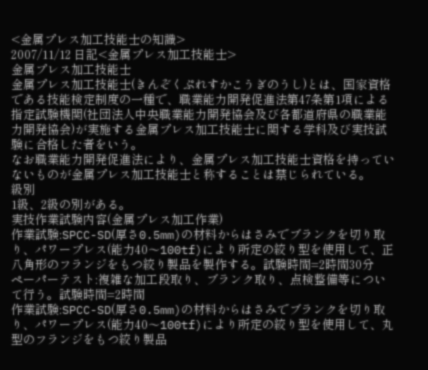<金属プレス加工技能士の知識>
2007/11/12 日記<金属プレス加工技能士>
金属プレス加工技能士
金属プレス加工技能士(きんぞくぷれすかこうぎのうし)とは、国家資格である技能検定制度の一種で、職業能力開発促進法第47条第1項による指定試験機関(社団法人中央職業能力開発協会及び各都道府県の職業能力開発協会)が実施する金属プレス加工技能士に関する学科及び実技試験に合格した者をいう。
なお職業能力開発促進法により、金属プレス加工技能士資格を持っていないものが金属プレス加工技能士と称することは禁じられている。
級別
1級、2級の別がある。
実技作業試験内容(金属プレス加工作業)
作業試験:SPCC-SD(厚さ0.5mm)の材料からはさみでブランクを切り取り、パワープレス(能力40〜100tf)により所定の絞り型を使用して、正八角形のフランジをもつ絞り製品を製作する。試験時間=2時間30分
ペーパーテスト:複雑な加工段取り、ブランク取り、点検整備等について行う。試験時間=2時間
作業試験:SPCC-SD(厚さ0.5mm)の材料からはさみでブランクを切り取り、パワープレス(能力40〜100tf)により所定の絞り型を使用して、丸型のフランジをもつ絞り製品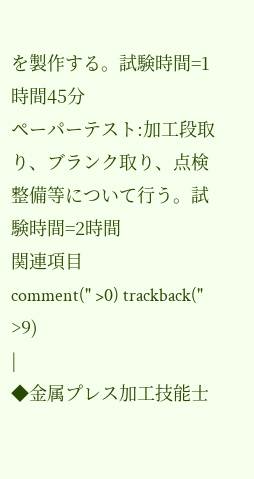を製作する。試験時間=1時間45分
ペーパーテスト:加工段取り、ブランク取り、点検整備等について行う。試験時間=2時間
関連項目
comment(" >0) trackback(" >9)
|
◆金属プレス加工技能士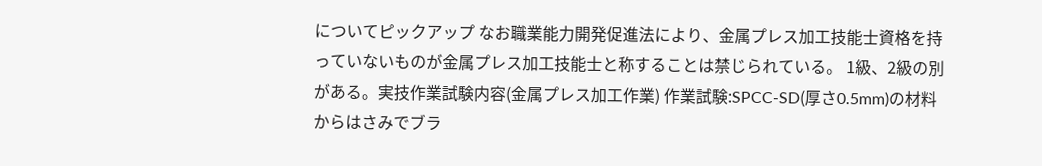についてピックアップ なお職業能力開発促進法により、金属プレス加工技能士資格を持っていないものが金属プレス加工技能士と称することは禁じられている。 1級、2級の別がある。実技作業試験内容(金属プレス加工作業) 作業試験:SPCC-SD(厚さ0.5mm)の材料からはさみでブラ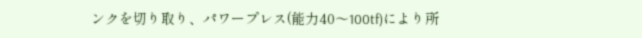ンクを切り取り、パワープレス(能力40〜100tf)により所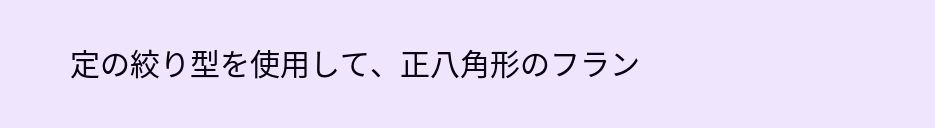定の絞り型を使用して、正八角形のフラン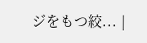ジをもつ絞... |